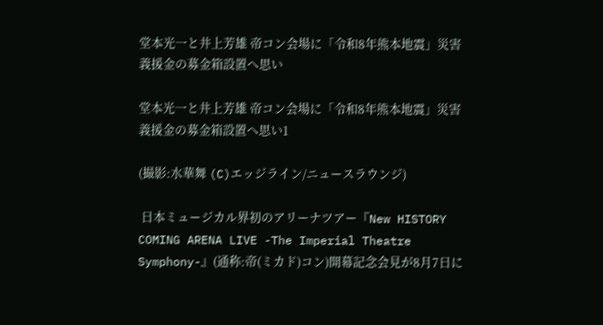堂本光一と井上芳雄 帝コン会場に「令和8年熊本地震」災害義援金の募金箱設置へ思い

堂本光一と井上芳雄 帝コン会場に「令和8年熊本地震」災害義援金の募金箱設置へ思い1

(撮影:水華舞 (C)エッジライン/ニュースラウンジ)

 日本ミュージカル界初のアリーナツアー『New HISTORY COMING ARENA LIVE -The Imperial Theatre Symphony-』(通称:帝(ミカド)コン)開幕記念会見が8月7日に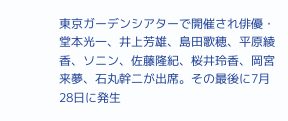東京ガーデンシアターで開催され俳優・堂本光一、井上芳雄、島田歌穂、平原綾香、ソニン、佐藤隆紀、桜井玲香、岡宮来夢、石丸幹二が出席。その最後に7月28日に発生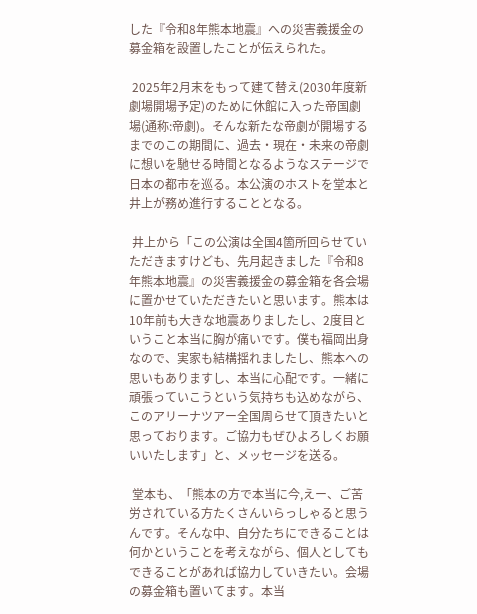した『令和8年熊本地震』への災害義援金の募金箱を設置したことが伝えられた。

 2025年2月末をもって建て替え(2030年度新劇場開場予定)のために休館に入った帝国劇場(通称:帝劇)。そんな新たな帝劇が開場するまでのこの期間に、過去・現在・未来の帝劇に想いを馳せる時間となるようなステージで日本の都市を巡る。本公演のホストを堂本と井上が務め進行することとなる。

 井上から「この公演は全国4箇所回らせていただきますけども、先月起きました『令和8年熊本地震』の災害義援金の募金箱を各会場に置かせていただきたいと思います。熊本は10年前も大きな地震ありましたし、2度目ということ本当に胸が痛いです。僕も福岡出身なので、実家も結構揺れましたし、熊本への思いもありますし、本当に心配です。一緒に頑張っていこうという気持ちも込めながら、このアリーナツアー全国周らせて頂きたいと思っております。ご協力もぜひよろしくお願いいたします」と、メッセージを送る。

 堂本も、「熊本の方で本当に今,えー、ご苦労されている方たくさんいらっしゃると思うんです。そんな中、自分たちにできることは何かということを考えながら、個人としてもできることがあれば協力していきたい。会場の募金箱も置いてます。本当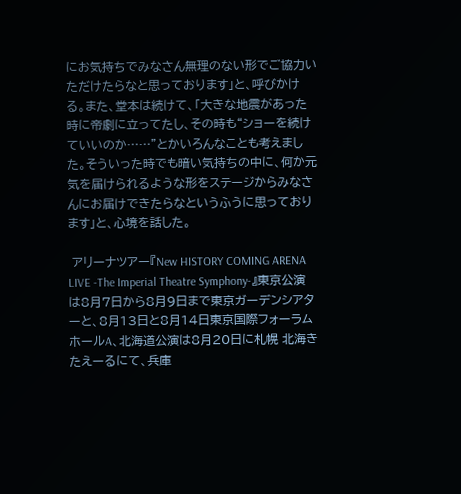にお気持ちでみなさん無理のない形でご協力いただけたらなと思っております」と、呼びかける。また、堂本は続けて、「大きな地震があった時に帝劇に立ってたし、その時も“ショーを続けていいのか……”とかいろんなことも考えました。そういった時でも暗い気持ちの中に、何か元気を届けられるような形をステージからみなさんにお届けできたらなというふうに思っております」と、心境を話した。

 アリーナツアー『New HISTORY COMING ARENA LIVE -The Imperial Theatre Symphony-』東京公演は8月7日から8月9日まで東京ガーデンシアターと、8月13日と8月14日東京国際フォーラムホールA、北海道公演は8月20日に札幌 北海きたえーるにて、兵庫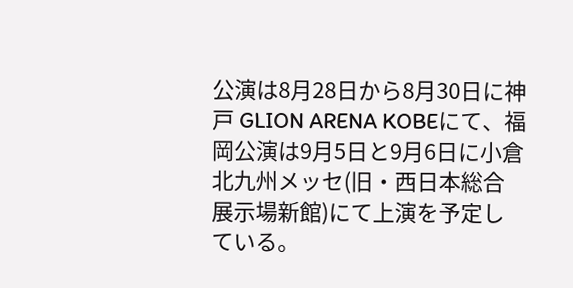公演は8月28日から8月30日に神戸 GLION ARENA KOBEにて、福岡公演は9月5日と9月6日に小倉 北九州メッセ(旧・西日本総合展示場新館)にて上演を予定している。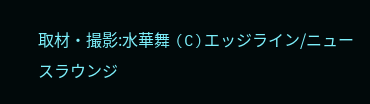取材・撮影:水華舞 (C)エッジライン/ニュースラウンジ